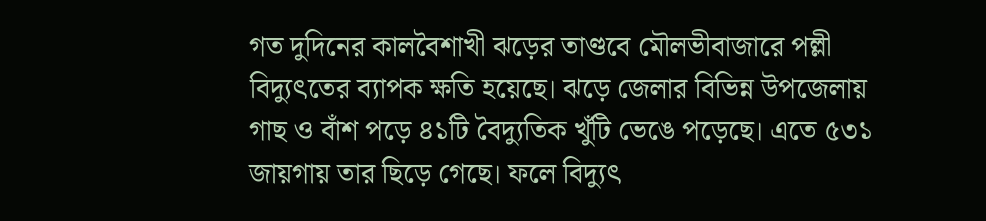গত দুদিনের কালবৈশাখী ঝড়ের তাণ্ডবে মৌলভীবাজারে পল্লী বিদ্যুৎতের ব্যাপক ক্ষতি হয়েছে। ঝড়ে জেলার বিভিন্ন উপজেলায় গাছ ও বাঁশ পড়ে ৪১টি বৈদ্যুতিক খুঁটি ভেঙে পড়েছে। এতে ৫৩১ জায়গায় তার ছিড়ে গেছে। ফলে বিদ্যুৎ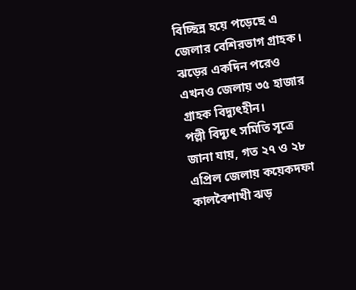বিচ্ছিন্ন হয়ে পড়েছে এ জেলার বেশিরভাগ গ্রাহক। ঝড়ের একদিন পরেও এখনও জেলায় ৩৫ হাজার গ্রাহক বিদ্যুৎহীন।
পল্লী বিদ্যুৎ সমিতি সূত্রে জানা যায়, গত ২৭ ও ২৮ এপ্রিল জেলায় কয়েকদফা কালবৈশাখী ঝড়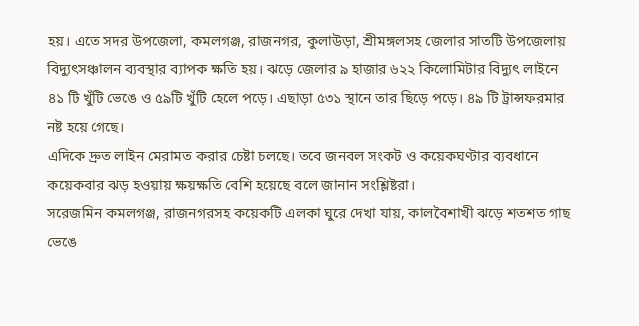হয়। এতে সদর উপজেলা, কমলগঞ্জ, রাজনগর, কুলাউড়া, শ্রীমঙ্গলসহ জেলার সাতটি উপজেলায় বিদ্যুৎসঞ্চালন ব্যবস্থার ব্যাপক ক্ষতি হয়। ঝড়ে জেলার ৯ হাজার ৬২২ কিলোমিটার বিদ্যুৎ লাইনে ৪১ টি খুঁটি ভেঙে ও ৫৯টি খুঁটি হেলে পড়ে। এছাড়া ৫৩১ স্থানে তার ছিড়ে পড়ে। ৪৯ টি ট্রান্সফরমার নষ্ট হয়ে গেছে।
এদিকে দ্রুত লাইন মেরামত করার চেষ্টা চলছে। তবে জনবল সংকট ও কয়েকঘণ্টার ব্যবধানে কয়েকবার ঝড় হওয়ায় ক্ষয়ক্ষতি বেশি হয়েছে বলে জানান সংশ্লিষ্টরা।
সরেজমিন কমলগঞ্জ, রাজনগরসহ কয়েকটি এলকা ঘুরে দেখা যায়, কালবৈশাখী ঝড়ে শতশত গাছ ভেঙে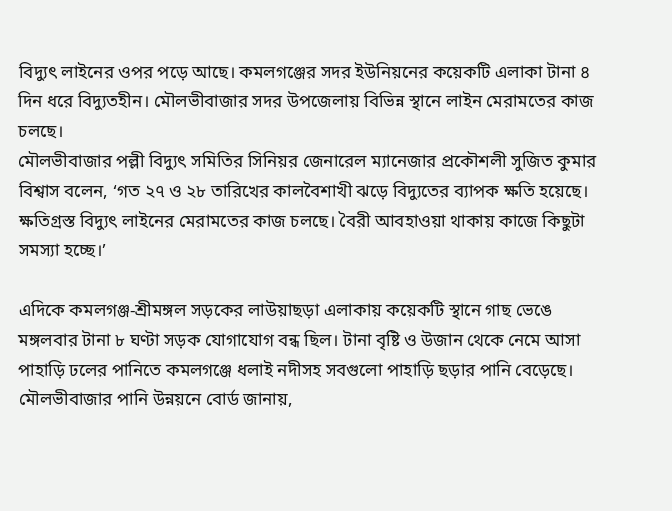বিদ্যুৎ লাইনের ওপর পড়ে আছে। কমলগঞ্জের সদর ইউনিয়নের কয়েকটি এলাকা টানা ৪ দিন ধরে বিদ্যুতহীন। মৌলভীবাজার সদর উপজেলায় বিভিন্ন স্থানে লাইন মেরামতের কাজ চলছে।
মৌলভীবাজার পল্লী বিদ্যুৎ সমিতির সিনিয়র জেনারেল ম্যানেজার প্রকৌশলী সুজিত কুমার বিশ্বাস বলেন, ‘গত ২৭ ও ২৮ তারিখের কালবৈশাখী ঝড়ে বিদ্যুতের ব্যাপক ক্ষতি হয়েছে। ক্ষতিগ্রস্ত বিদ্যুৎ লাইনের মেরামতের কাজ চলছে। বৈরী আবহাওয়া থাকায় কাজে কিছুটা সমস্যা হচ্ছে।’

এদিকে কমলগঞ্জ-শ্রীমঙ্গল সড়কের লাউয়াছড়া এলাকায় কয়েকটি স্থানে গাছ ভেঙে মঙ্গলবার টানা ৮ ঘণ্টা সড়ক যোগাযোগ বন্ধ ছিল। টানা বৃষ্টি ও উজান থেকে নেমে আসা পাহাড়ি ঢলের পানিতে কমলগঞ্জে ধলাই নদীসহ সবগুলো পাহাড়ি ছড়ার পানি বেড়েছে।
মৌলভীবাজার পানি উন্নয়নে বোর্ড জানায়,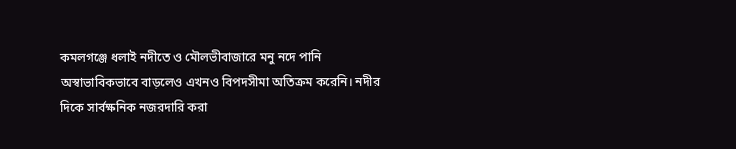কমলগঞ্জে ধলাই নদীতে ও মৌলভীবাজারে মনু নদে পানি অস্বাভাবিকভাবে বাড়লেও এখনও বিপদসীমা অতিক্রম করেনি। নদীর দিকে সার্বক্ষনিক নজরদারি করা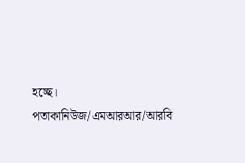হচ্ছে।
পতাকানিউজ/এমআরআর/আরবি